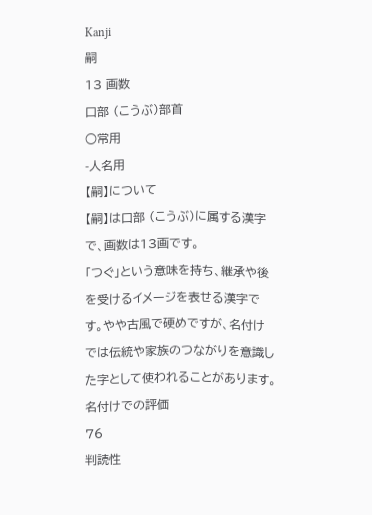Kanji
嗣
13 画数
口部 (こうぶ)部首
○常用
-人名用
【嗣】について
【嗣】は口部 (こうぶ)に属する漢字で、画数は13画です。
「つぐ」という意味を持ち、継承や後を受けるイメージを表せる漢字です。やや古風で硬めですが、名付けでは伝統や家族のつながりを意識した字として使われることがあります。
名付けでの評価
76
判読性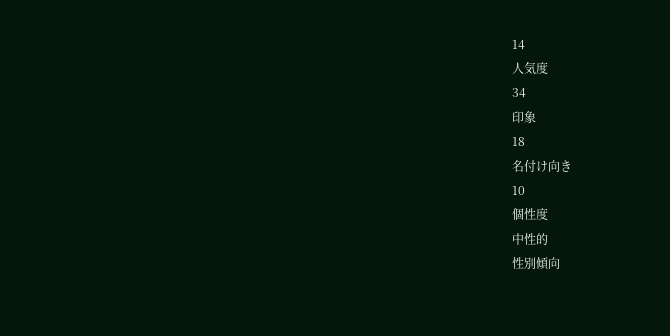14
人気度
34
印象
18
名付け向き
10
個性度
中性的
性別傾向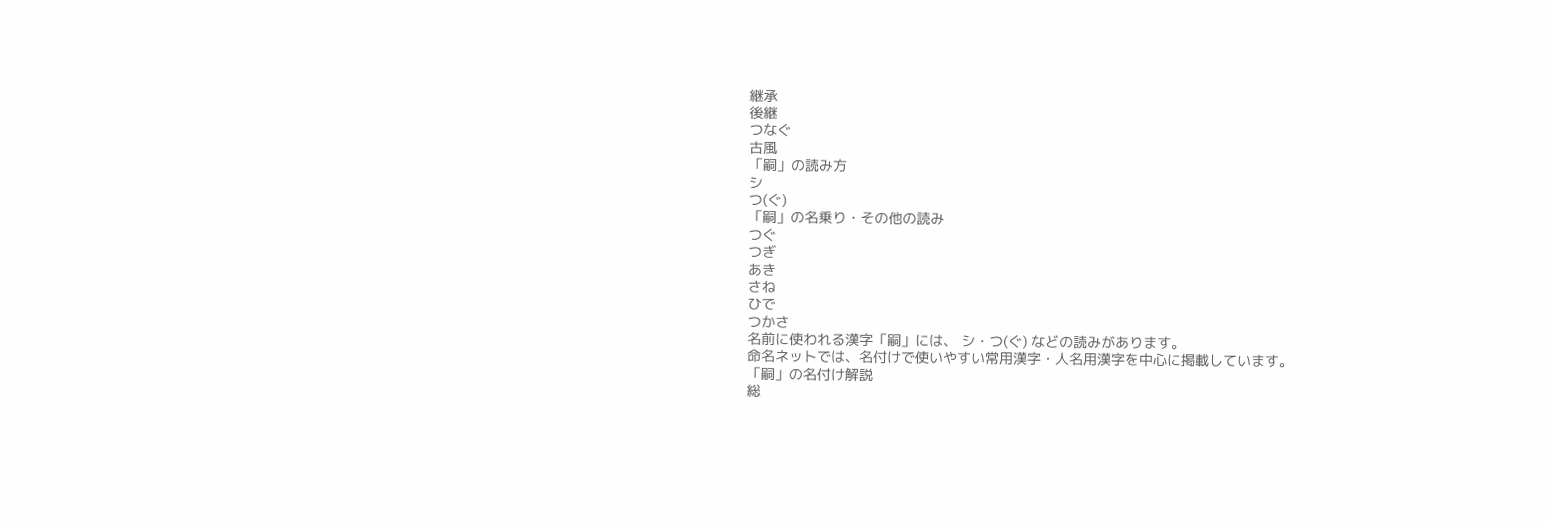継承
後継
つなぐ
古風
「嗣」の読み方
シ
つ(ぐ)
「嗣」の名乗り・その他の読み
つぐ
つぎ
あき
さね
ひで
つかさ
名前に使われる漢字「嗣」には、 シ・つ(ぐ) などの読みがあります。
命名ネットでは、名付けで使いやすい常用漢字・人名用漢字を中心に掲載しています。
「嗣」の名付け解説
総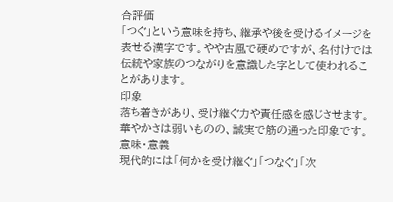合評価
「つぐ」という意味を持ち、継承や後を受けるイメージを表せる漢字です。やや古風で硬めですが、名付けでは伝統や家族のつながりを意識した字として使われることがあります。
印象
落ち着きがあり、受け継ぐ力や責任感を感じさせます。華やかさは弱いものの、誠実で筋の通った印象です。
意味・意義
現代的には「何かを受け継ぐ」「つなぐ」「次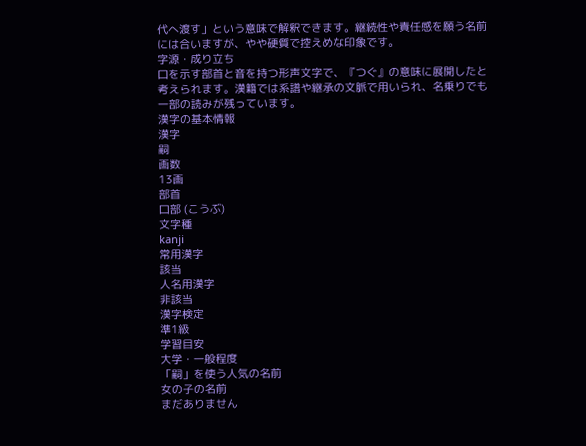代へ渡す」という意味で解釈できます。継続性や責任感を願う名前には合いますが、やや硬質で控えめな印象です。
字源・成り立ち
口を示す部首と音を持つ形声文字で、『つぐ』の意味に展開したと考えられます。漢籍では系譜や継承の文脈で用いられ、名乗りでも一部の読みが残っています。
漢字の基本情報
漢字
嗣
画数
13画
部首
口部 (こうぶ)
文字種
kanji
常用漢字
該当
人名用漢字
非該当
漢字検定
準1級
学習目安
大学・一般程度
「嗣」を使う人気の名前
女の子の名前
まだありません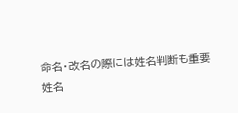命名・改名の際には姓名判断も重要
姓名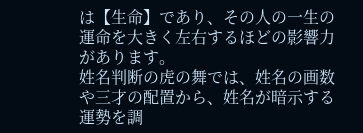は【生命】であり、その人の一生の運命を大きく左右するほどの影響力があります。
姓名判断の虎の舞では、姓名の画数や三才の配置から、姓名が暗示する運勢を調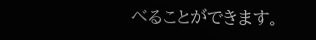べることができます。